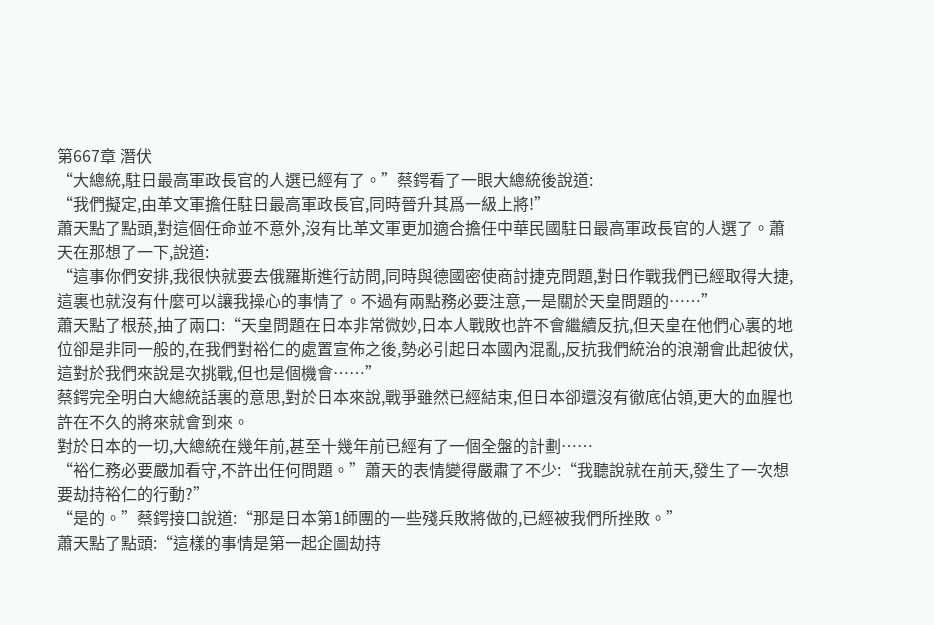第667章 潛伏
“大總統,駐日最高軍政長官的人選已經有了。”蔡鍔看了一眼大總統後說道:
“我們擬定,由革文軍擔任駐日最高軍政長官,同時晉升其爲一級上將!”
蕭天點了點頭,對這個任命並不意外,沒有比革文軍更加適合擔任中華民國駐日最高軍政長官的人選了。蕭天在那想了一下,說道:
“這事你們安排,我很快就要去俄羅斯進行訪問,同時與德國密使商討捷克問題,對日作戰我們已經取得大捷,這裏也就沒有什麼可以讓我操心的事情了。不過有兩點務必要注意,一是關於天皇問題的……”
蕭天點了根菸,抽了兩口:“天皇問題在日本非常微妙,日本人戰敗也許不會繼續反抗,但天皇在他們心裏的地位卻是非同一般的,在我們對裕仁的處置宣佈之後,勢必引起日本國內混亂,反抗我們統治的浪潮會此起彼伏,這對於我們來說是次挑戰,但也是個機會……”
蔡鍔完全明白大總統話裏的意思,對於日本來說,戰爭雖然已經結束,但日本卻還沒有徹底佔領,更大的血腥也許在不久的將來就會到來。
對於日本的一切,大總統在幾年前,甚至十幾年前已經有了一個全盤的計劃……
“裕仁務必要嚴加看守,不許出任何問題。”蕭天的表情變得嚴肅了不少:“我聽說就在前天,發生了一次想要劫持裕仁的行動?”
“是的。”蔡鍔接口說道:“那是日本第1師團的一些殘兵敗將做的,已經被我們所挫敗。”
蕭天點了點頭:“這樣的事情是第一起企圖劫持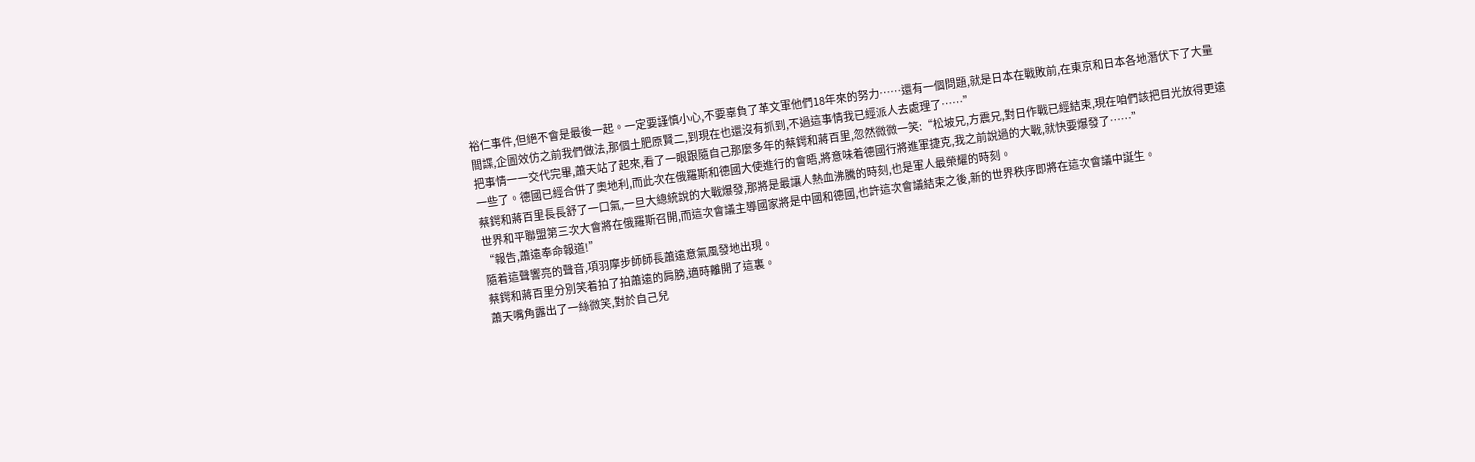裕仁事件,但絕不會是最後一起。一定要謹慎小心,不要辜負了革文軍他們18年來的努力……還有一個問題,就是日本在戰敗前,在東京和日本各地潛伏下了大量間諜,企圖效仿之前我們做法,那個土肥原賢二,到現在也還沒有抓到,不過這事情我已經派人去處理了……”
把事情一一交代完畢,蕭天站了起來,看了一眼跟隨自己那麼多年的蔡鍔和蔣百里,忽然微微一笑:“松坡兄,方震兄,對日作戰已經結束,現在咱們該把目光放得更遠一些了。德國已經合併了奧地利,而此次在俄羅斯和德國大使進行的會晤,將意味着德國行將進軍捷克,我之前說過的大戰,就快要爆發了……”
蔡鍔和蔣百里長長舒了一口氣,一旦大總統說的大戰爆發,那將是最讓人熱血沸騰的時刻,也是軍人最榮耀的時刻。
世界和平聯盟第三次大會將在俄羅斯召開,而這次會議主導國家將是中國和德國,也許這次會議結束之後,新的世界秩序即將在這次會議中誕生。
“報告,蕭遠奉命報道!”
隨着這聲響亮的聲音,項羽摩步師師長蕭遠意氣風發地出現。
蔡鍔和蔣百里分別笑着拍了拍蕭遠的肩膀,適時離開了這裏。
蕭天嘴角露出了一絲微笑,對於自己兒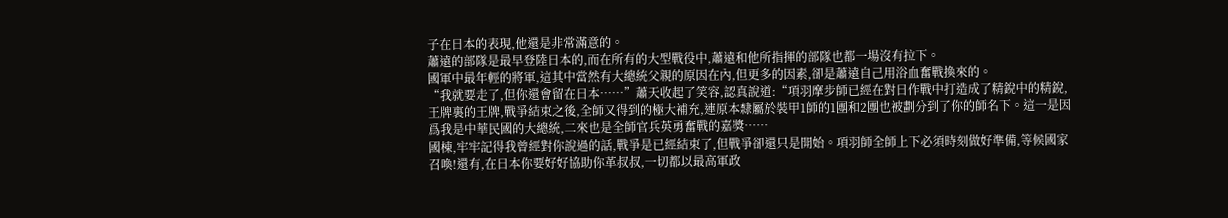子在日本的表現,他還是非常滿意的。
蕭遠的部隊是最早登陸日本的,而在所有的大型戰役中,蕭遠和他所指揮的部隊也都一場沒有拉下。
國軍中最年輕的將軍,這其中當然有大總統父親的原因在內,但更多的因素,卻是蕭遠自己用浴血奮戰換來的。
“我就要走了,但你還會留在日本……”蕭天收起了笑容,認真說道:“項羽摩步師已經在對日作戰中打造成了精銳中的精銳,王牌裏的王牌,戰爭結束之後,全師又得到的極大補充,連原本隸屬於裝甲1師的1團和2團也被劃分到了你的師名下。這一是因爲我是中華民國的大總統,二來也是全師官兵英勇奮戰的嘉獎……
國棟,牢牢記得我曾經對你說過的話,戰爭是已經結束了,但戰爭卻還只是開始。項羽師全師上下必須時刻做好準備,等候國家召喚!還有,在日本你要好好協助你革叔叔,一切都以最高軍政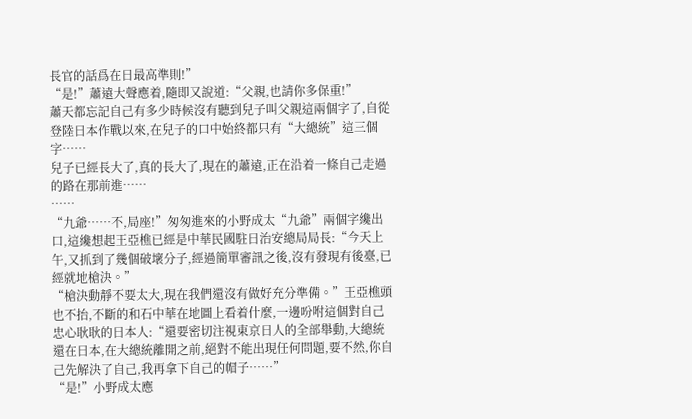長官的話爲在日最高準則!”
“是!”蕭遠大聲應着,隨即又說道:“父親,也請你多保重!”
蕭天都忘記自己有多少時候沒有聽到兒子叫父親這兩個字了,自從登陸日本作戰以來,在兒子的口中始終都只有“大總統”這三個字……
兒子已經長大了,真的長大了,現在的蕭遠,正在沿着一條自己走過的路在那前進……
……
“九爺……不,局座!”匆匆進來的小野成太“九爺”兩個字纔出口,這纔想起王亞樵已經是中華民國駐日治安總局局長:“今天上午,又抓到了幾個破壞分子,經過簡單審訊之後,沒有發現有後臺,已經就地槍決。”
“槍決動靜不要太大,現在我們還沒有做好充分準備。”王亞樵頭也不抬,不斷的和石中華在地圖上看着什麼,一邊吩咐這個對自己忠心耿耿的日本人:“還要密切注視東京日人的全部舉動,大總統還在日本,在大總統離開之前,絕對不能出現任何問題,要不然,你自己先解決了自己,我再拿下自己的帽子……”
“是!”小野成太應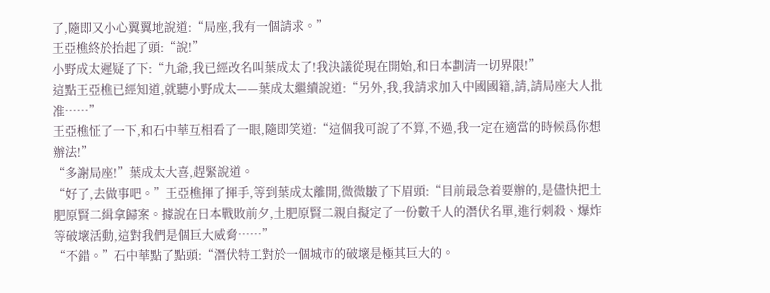了,隨即又小心翼翼地說道:“局座,我有一個請求。”
王亞樵終於抬起了頭:“說!”
小野成太遲疑了下:“九爺,我已經改名叫葉成太了!我決議從現在開始,和日本劃清一切界限!”
這點王亞樵已經知道,就聽小野成太——葉成太繼續說道:“另外,我,我請求加入中國國籍,請,請局座大人批准……”
王亞樵怔了一下,和石中華互相看了一眼,隨即笑道:“這個我可說了不算,不過,我一定在適當的時候爲你想辦法!”
“多謝局座!”葉成太大喜,趕緊說道。
“好了,去做事吧。”王亞樵揮了揮手,等到葉成太離開,微微皺了下眉頭:“目前最急着要辦的,是儘快把土肥原賢二緝拿歸案。據說在日本戰敗前夕,土肥原賢二親自擬定了一份數千人的潛伏名單,進行刺殺、爆炸等破壞活動,這對我們是個巨大威脅……”
“不錯。”石中華點了點頭:“潛伏特工對於一個城市的破壞是極其巨大的。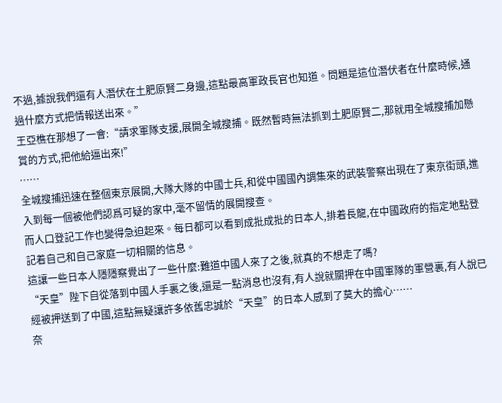不過,據說我們還有人潛伏在土肥原賢二身邊,這點最高軍政長官也知道。問題是這位潛伏者在什麼時候,通過什麼方式把情報送出來。”
王亞樵在那想了一會:“請求軍隊支援,展開全城搜捕。既然暫時無法抓到土肥原賢二,那就用全城搜捕加懸賞的方式,把他給逼出來!”
……
全城搜捕迅速在整個東京展開,大隊大隊的中國士兵,和從中國國內調集來的武裝警察出現在了東京街頭,進入到每一個被他們認爲可疑的家中,毫不留情的展開搜查。
而人口登記工作也變得急迫起來。每日都可以看到成批成批的日本人,排着長龍,在中國政府的指定地點登記着自己和自己家庭一切相關的信息。
這讓一些日本人隱隱察覺出了一些什麼:難道中國人來了之後,就真的不想走了嗎?
“天皇”陛下自從落到中國人手裏之後,還是一點消息也沒有,有人說就關押在中國軍隊的軍營裏,有人說已經被押送到了中國,這點無疑讓許多依舊忠誠於“天皇”的日本人感到了莫大的擔心……
奈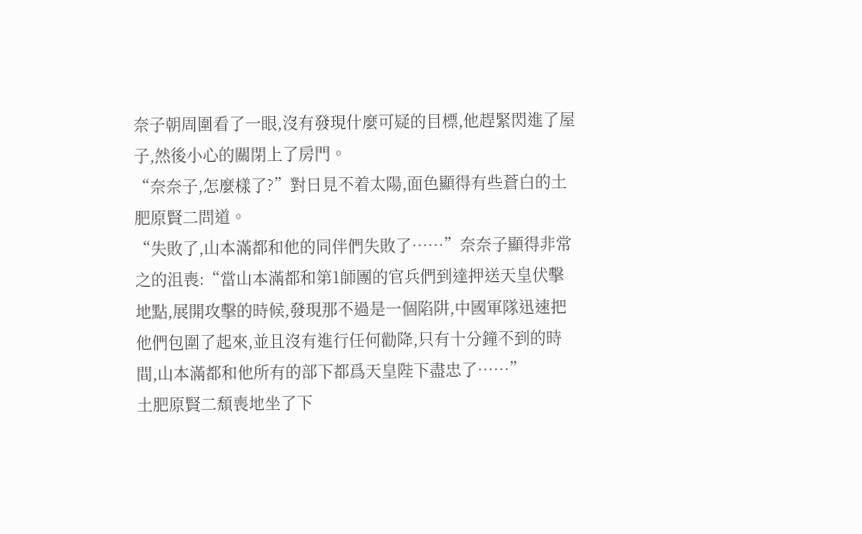奈子朝周圍看了一眼,沒有發現什麼可疑的目標,他趕緊閃進了屋子,然後小心的關閉上了房門。
“奈奈子,怎麼樣了?”對日見不着太陽,面色顯得有些蒼白的土肥原賢二問道。
“失敗了,山本滿都和他的同伴們失敗了……”奈奈子顯得非常之的沮喪:“當山本滿都和第1師團的官兵們到達押送天皇伏擊地點,展開攻擊的時候,發現那不過是一個陷阱,中國軍隊迅速把他們包圍了起來,並且沒有進行任何勸降,只有十分鐘不到的時間,山本滿都和他所有的部下都爲天皇陛下盡忠了……”
土肥原賢二頹喪地坐了下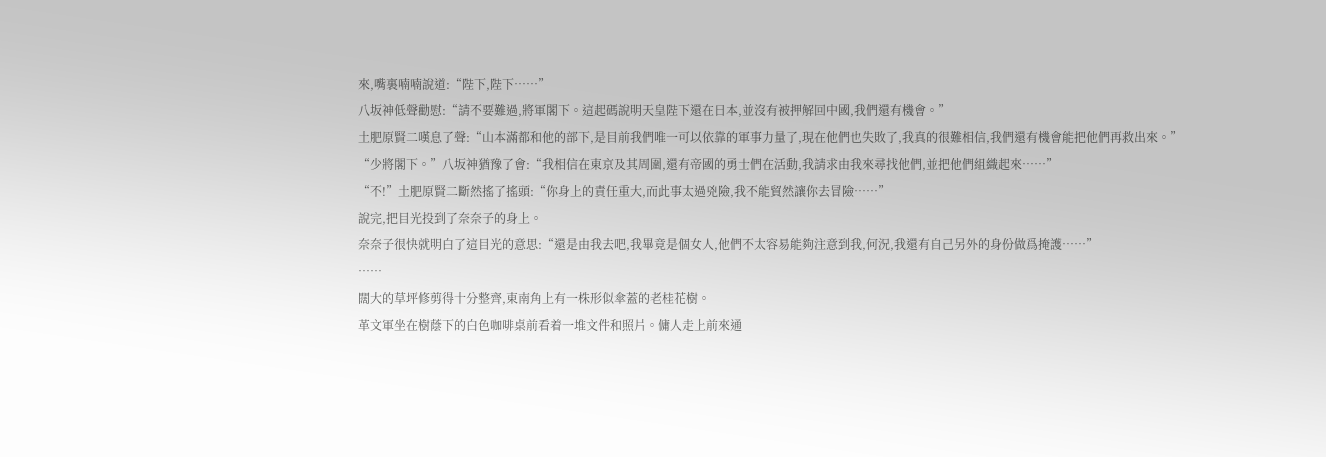來,嘴裏喃喃說道:“陛下,陛下……”
八坂神低聲勸慰:“請不要難過,將軍閣下。這起碼說明天皇陛下還在日本,並沒有被押解回中國,我們還有機會。”
土肥原賢二嘆息了聲:“山本滿都和他的部下,是目前我們唯一可以依靠的軍事力量了,現在他們也失敗了,我真的很難相信,我們還有機會能把他們再救出來。”
“少將閣下。”八坂神猶豫了會:“我相信在東京及其周圍,還有帝國的勇士們在活動,我請求由我來尋找他們,並把他們組織起來……”
“不!”土肥原賢二斷然搖了搖頭:“你身上的責任重大,而此事太過兇險,我不能貿然讓你去冒險……”
說完,把目光投到了奈奈子的身上。
奈奈子很快就明白了這目光的意思:“還是由我去吧,我畢竟是個女人,他們不太容易能夠注意到我,何況,我還有自己另外的身份做爲掩護……”
……
闊大的草坪修剪得十分整齊,東南角上有一株形似傘蓋的老桂花樹。
革文軍坐在樹蔭下的白色咖啡桌前看着一堆文件和照片。傭人走上前來通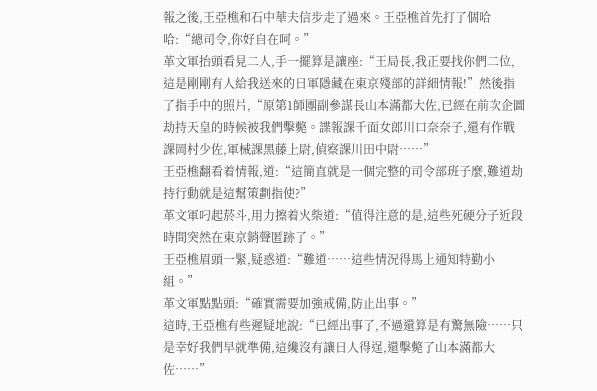報之後,王亞樵和石中華夫信步走了過來。王亞樵首先打了個哈哈:“總司令,你好自在呵。”
革文軍抬頭看見二人,手一擺算是讓座:“王局長,我正要找你們二位,這是剛剛有人給我送來的日軍隱藏在東京殘部的詳細情報!”然後指了指手中的照片,“原第1師團副參謀長山本滿都大佐,已經在前次企圖劫持天皇的時候被我們擊斃。諜報課千面女郎川口奈奈子,還有作戰課岡村少佐,軍械課黑藤上尉,偵察課川田中尉……”
王亞樵翻看着情報,道:“這簡直就是一個完整的司令部班子麼,難道劫持行動就是這幫策劃指使?”
革文軍叼起菸斗,用力擦着火柴道:“值得注意的是,這些死硬分子近段時間突然在東京銷聲匿跡了。”
王亞樵眉頭一緊,疑惑道:“難道……這些情況得馬上通知特勤小組。”
革文軍點點頭:“確實需要加強戒備,防止出事。”
這時,王亞樵有些遲疑地說:“已經出事了,不過還算是有驚無險……只是幸好我們早就準備,這纔沒有讓日人得逞,還擊斃了山本滿都大佐……”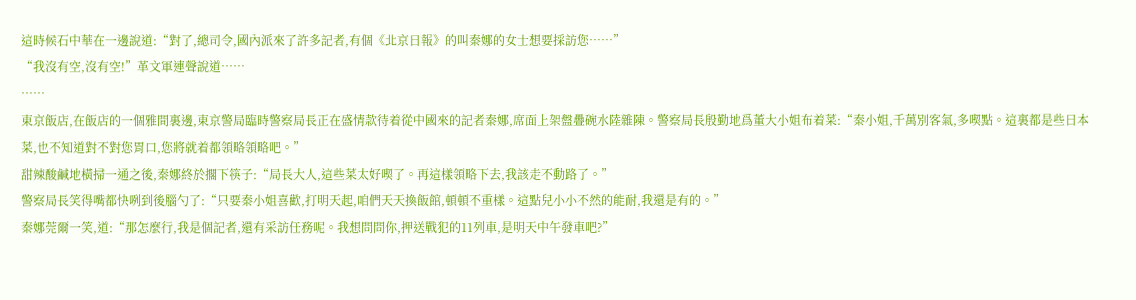這時候石中華在一邊說道:“對了,總司令,國內派來了許多記者,有個《北京日報》的叫秦娜的女士想要採訪您……”
“我沒有空,沒有空!”革文軍連聲說道……
……
東京飯店,在飯店的一個雅間裏邊,東京警局臨時警察局長正在盛情款待着從中國來的記者秦娜,席面上架盤疊碗水陸雜陳。警察局長殷勤地爲董大小姐布着菜:“秦小姐,千萬別客氣,多喫點。這裏都是些日本菜,也不知道對不對您胃口,您將就着都領略領略吧。”
甜辣酸鹹地橫掃一通之後,秦娜終於擱下筷子:“局長大人,這些菜太好喫了。再這樣領略下去,我該走不動路了。”
警察局長笑得嘴都快咧到後腦勺了:“只要秦小姐喜歡,打明天起,咱們天天換飯館,頓頓不重樣。這點兒小小不然的能耐,我還是有的。”
秦娜莞爾一笑,道:“那怎麼行,我是個記者,還有采訪任務呢。我想問問你,押送戰犯的11列車,是明天中午發車吧?”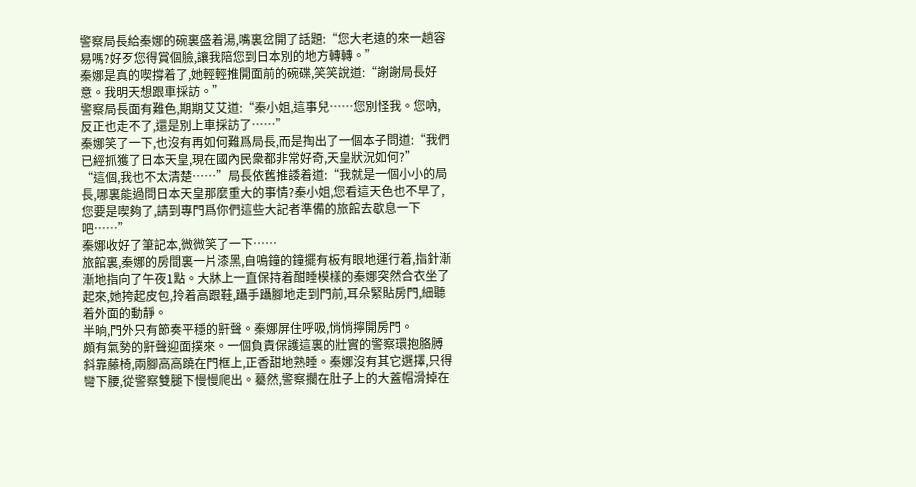警察局長給秦娜的碗裏盛着湯,嘴裏岔開了話題:“您大老遠的來一趟容易嗎?好歹您得賞個臉,讓我陪您到日本別的地方轉轉。”
秦娜是真的喫撐着了,她輕輕推開面前的碗碟,笑笑說道:“謝謝局長好意。我明天想跟車採訪。”
警察局長面有難色,期期艾艾道:“秦小姐,這事兒……您別怪我。您吶,反正也走不了,還是別上車採訪了……”
秦娜笑了一下,也沒有再如何難爲局長,而是掏出了一個本子問道:“我們已經抓獲了日本天皇,現在國內民衆都非常好奇,天皇狀況如何?”
“這個,我也不太清楚……”局長依舊推諉着道:“我就是一個小小的局長,哪裏能過問日本天皇那麼重大的事情?秦小姐,您看這天色也不早了,您要是喫夠了,請到專門爲你們這些大記者準備的旅館去歇息一下吧……”
秦娜收好了筆記本,微微笑了一下……
旅館裏,秦娜的房間裏一片漆黑,自鳴鐘的鐘擺有板有眼地運行着,指針漸漸地指向了午夜1點。大牀上一直保持着酣睡模樣的秦娜突然合衣坐了起來,她挎起皮包,拎着高跟鞋,躡手躡腳地走到門前,耳朵緊貼房門,細聽着外面的動靜。
半晌,門外只有節奏平穩的鼾聲。秦娜屏住呼吸,悄悄擰開房門。
頗有氣勢的鼾聲迎面撲來。一個負責保護這裏的壯實的警察環抱胳膊斜靠藤椅,兩腳高高蹺在門框上,正香甜地熟睡。秦娜沒有其它選擇,只得彎下腰,從警察雙腿下慢慢爬出。驀然,警察擱在肚子上的大蓋帽滑掉在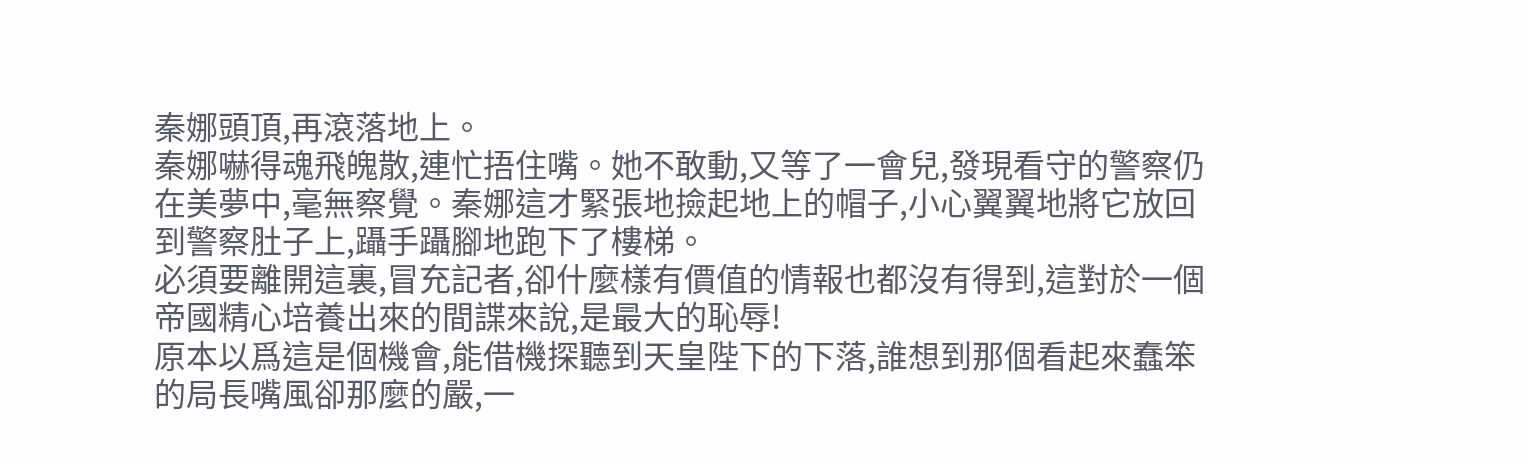秦娜頭頂,再滾落地上。
秦娜嚇得魂飛魄散,連忙捂住嘴。她不敢動,又等了一會兒,發現看守的警察仍在美夢中,毫無察覺。秦娜這才緊張地撿起地上的帽子,小心翼翼地將它放回到警察肚子上,躡手躡腳地跑下了樓梯。
必須要離開這裏,冒充記者,卻什麼樣有價值的情報也都沒有得到,這對於一個帝國精心培養出來的間諜來說,是最大的恥辱!
原本以爲這是個機會,能借機探聽到天皇陛下的下落,誰想到那個看起來蠢笨的局長嘴風卻那麼的嚴,一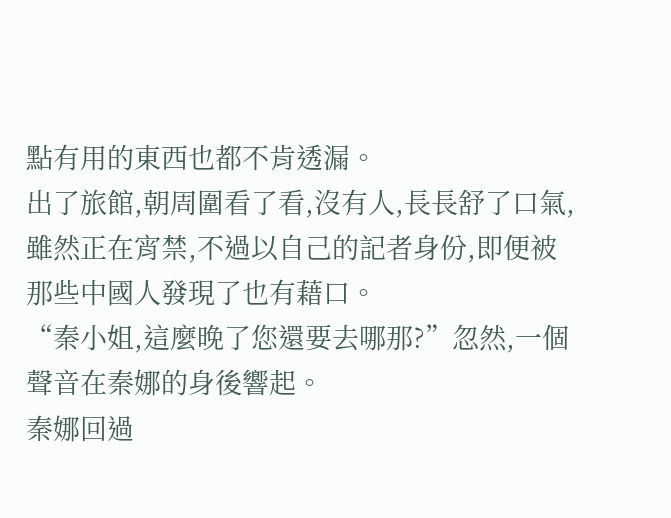點有用的東西也都不肯透漏。
出了旅館,朝周圍看了看,沒有人,長長舒了口氣,雖然正在宵禁,不過以自己的記者身份,即便被那些中國人發現了也有藉口。
“秦小姐,這麼晚了您還要去哪那?”忽然,一個聲音在秦娜的身後響起。
秦娜回過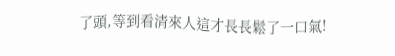了頭,等到看清來人這才長長鬆了一口氣!